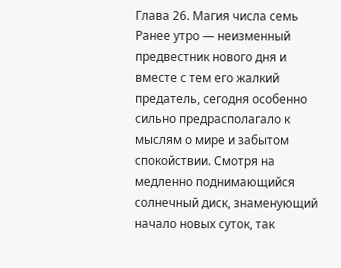Глава 26. Магия числа семь
Ранее утро — неизменный предвестник нового дня и вместе с тем его жалкий предатель, сегодня особенно сильно предрасполагало к мыслям о мире и забытом спокойствии. Смотря на медленно поднимающийся солнечный диск, знаменующий начало новых суток, так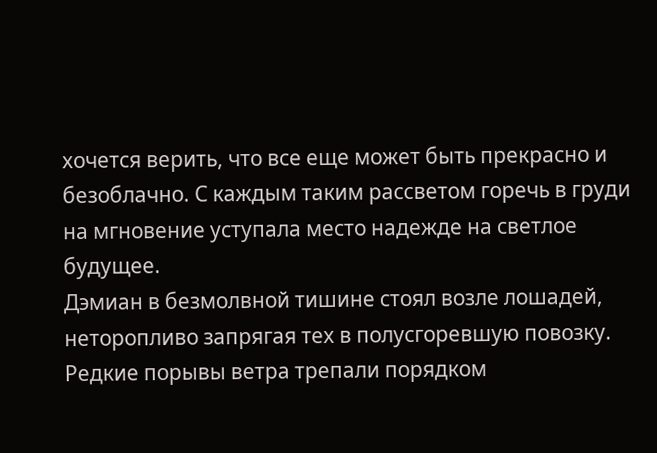хочется верить, что все еще может быть прекрасно и безоблачно. С каждым таким рассветом горечь в груди на мгновение уступала место надежде на светлое будущее.
Дэмиан в безмолвной тишине стоял возле лошадей, неторопливо запрягая тех в полусгоревшую повозку. Редкие порывы ветра трепали порядком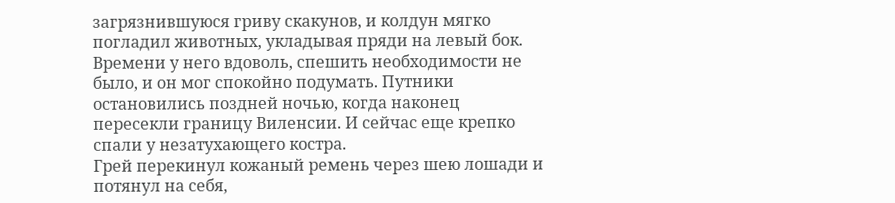загрязнившуюся гриву скакунов, и колдун мягко погладил животных, укладывая пряди на левый бок. Времени у него вдоволь, спешить необходимости не было, и он мог спокойно подумать. Путники остановились поздней ночью, когда наконец пересекли границу Виленсии. И сейчас еще крепко спали у незатухающего костра.
Грей перекинул кожаный ремень через шею лошади и потянул на себя,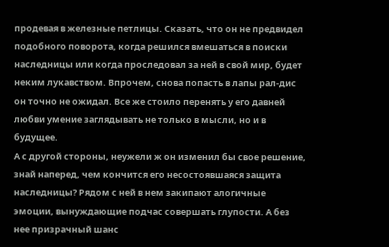продевая в железные петлицы. Сказать, что он не предвидел подобного поворота, когда решился вмешаться в поиски наследницы или когда проследовал за ней в свой мир, будет неким лукавством. Впрочем, снова попасть в лапы рал-дис он точно не ожидал. Все же стоило перенять у его давней любви умение заглядывать не только в мысли, но и в будущее.
А с другой стороны, неужели ж он изменил бы свое решение, знай наперед, чем кончится его несостоявшаяся защита наследницы? Рядом с ней в нем закипают алогичные эмоции, вынуждающие подчас совершать глупости. А без нее призрачный шанс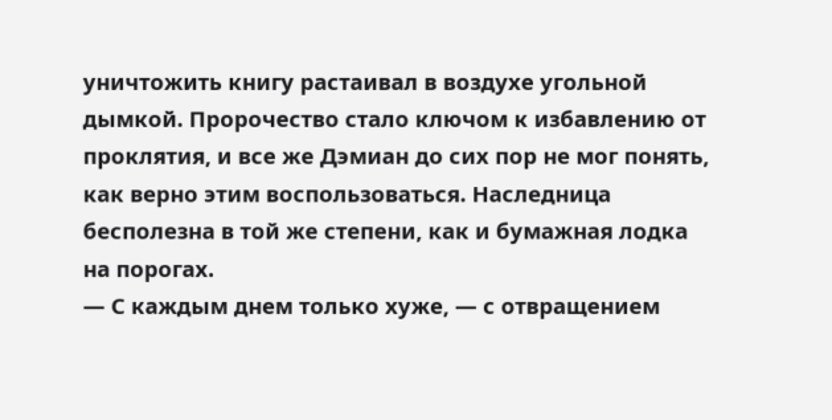уничтожить книгу растаивал в воздухе угольной дымкой. Пророчество стало ключом к избавлению от проклятия, и все же Дэмиан до сих пор не мог понять, как верно этим воспользоваться. Наследница бесполезна в той же степени, как и бумажная лодка на порогах.
— С каждым днем только хуже, — с отвращением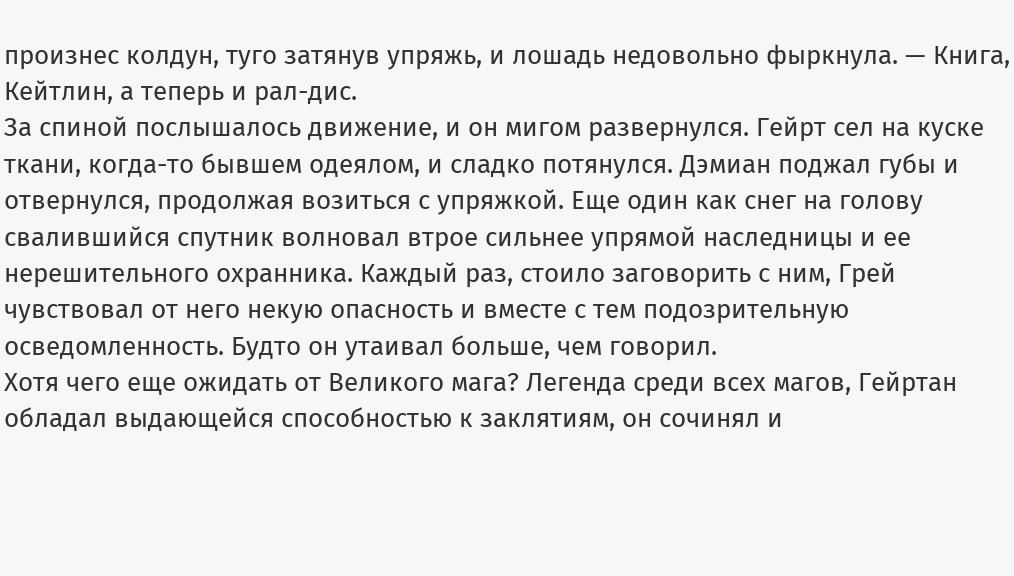произнес колдун, туго затянув упряжь, и лошадь недовольно фыркнула. — Книга, Кейтлин, а теперь и рал-дис.
За спиной послышалось движение, и он мигом развернулся. Гейрт сел на куске ткани, когда-то бывшем одеялом, и сладко потянулся. Дэмиан поджал губы и отвернулся, продолжая возиться с упряжкой. Еще один как снег на голову свалившийся спутник волновал втрое сильнее упрямой наследницы и ее нерешительного охранника. Каждый раз, стоило заговорить с ним, Грей чувствовал от него некую опасность и вместе с тем подозрительную осведомленность. Будто он утаивал больше, чем говорил.
Хотя чего еще ожидать от Великого мага? Легенда среди всех магов, Гейртан обладал выдающейся способностью к заклятиям, он сочинял и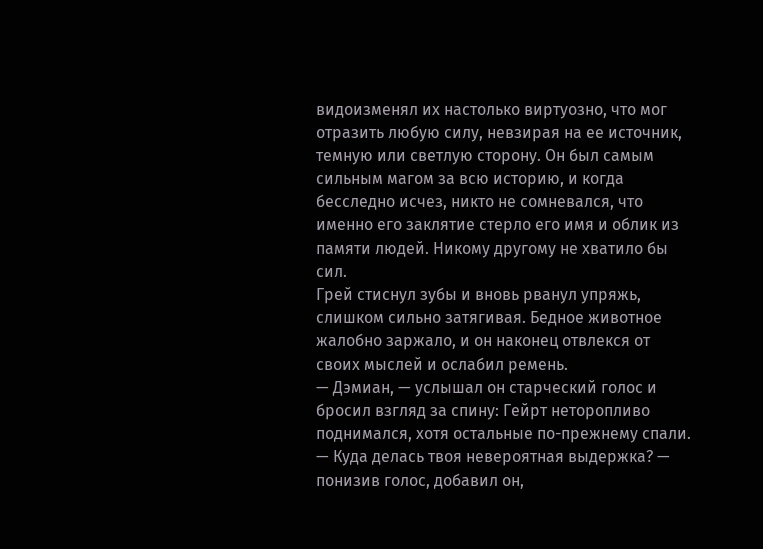видоизменял их настолько виртуозно, что мог отразить любую силу, невзирая на ее источник, темную или светлую сторону. Он был самым сильным магом за всю историю, и когда бесследно исчез, никто не сомневался, что именно его заклятие стерло его имя и облик из памяти людей. Никому другому не хватило бы сил.
Грей стиснул зубы и вновь рванул упряжь, слишком сильно затягивая. Бедное животное жалобно заржало, и он наконец отвлекся от своих мыслей и ослабил ремень.
— Дэмиан, — услышал он старческий голос и бросил взгляд за спину: Гейрт неторопливо поднимался, хотя остальные по-прежнему спали. — Куда делась твоя невероятная выдержка? — понизив голос, добавил он,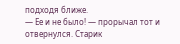подходя ближе.
— Ее и не было! — прорычал тот и отвернулся. Старик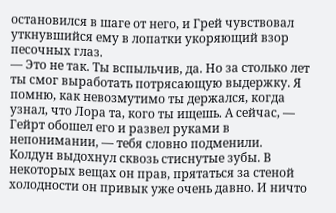остановился в шаге от него, и Грей чувствовал уткнувшийся ему в лопатки укоряющий взор песочных глаз.
— Это не так. Ты вспыльчив, да. Но за столько лет ты смог выработать потрясающую выдержку. Я помню, как невозмутимо ты держался, когда узнал, что Лора та, кого ты ищешь. А сейчас, — Гейрт обошел его и развел руками в непонимании, — тебя словно подменили.
Колдун выдохнул сквозь стиснутые зубы. В некоторых вещах он прав, прятаться за стеной холодности он привык уже очень давно. И ничто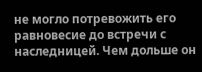не могло потревожить его равновесие до встречи с наследницей. Чем дольше он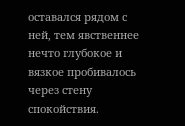оставался рядом с ней, тем явственнее нечто глубокое и вязкое пробивалось через стену спокойствия.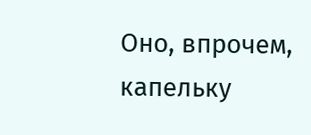Оно, впрочем, капельку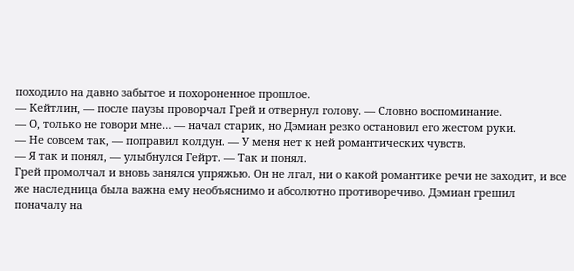походило на давно забытое и похороненное прошлое.
— Кейтлин, — после паузы проворчал Грей и отвернул голову. — Словно воспоминание.
— О, только не говори мне… — начал старик, но Дэмиан резко остановил его жестом руки.
— Не совсем так, — поправил колдун. — У меня нет к ней романтических чувств.
— Я так и понял, — улыбнулся Гейрт. — Так и понял.
Грей промолчал и вновь занялся упряжью. Он не лгал, ни о какой романтике речи не заходит, и все же наследница была важна ему необъяснимо и абсолютно противоречиво. Дэмиан грешил поначалу на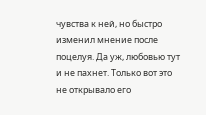чувства к ней, но быстро изменил мнение после поцелуя. Да уж, любовью тут и не пахнет. Только вот это не открывало его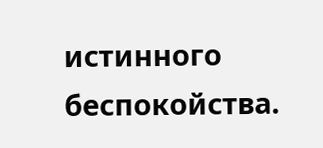истинного беспокойства.